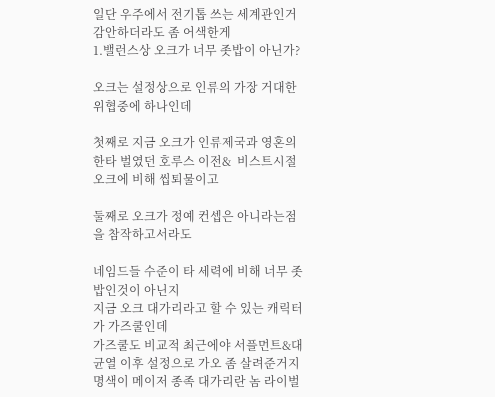일단 우주에서 전기톱 쓰는 세계관인거 감안하더라도 좀 어색한게
1.밸런스상 오크가 너무 좃밥이 아닌가?

오크는 설정상으로 인류의 가장 거대한 위협중에 하나인데

첫째로 지금 오크가 인류제국과 영혼의 한타 벌였던 호루스 이전&  비스트시절 오크에 비해 씹퇴물이고

둘째로 오크가 정예 컨셉은 아니라는점을 참작하고서라도

네임드들 수준이 타 세력에 비해 너무 좃밥인것이 아닌지
지금 오크 대가리라고 할 수 있는 캐릭터가 가즈쿨인데
가즈쿨도 비교적 최근에야 서플먼트&대균열 이후 설정으로 가오 좀 살려준거지
명색이 메이저 종족 대가리란 놈 라이벌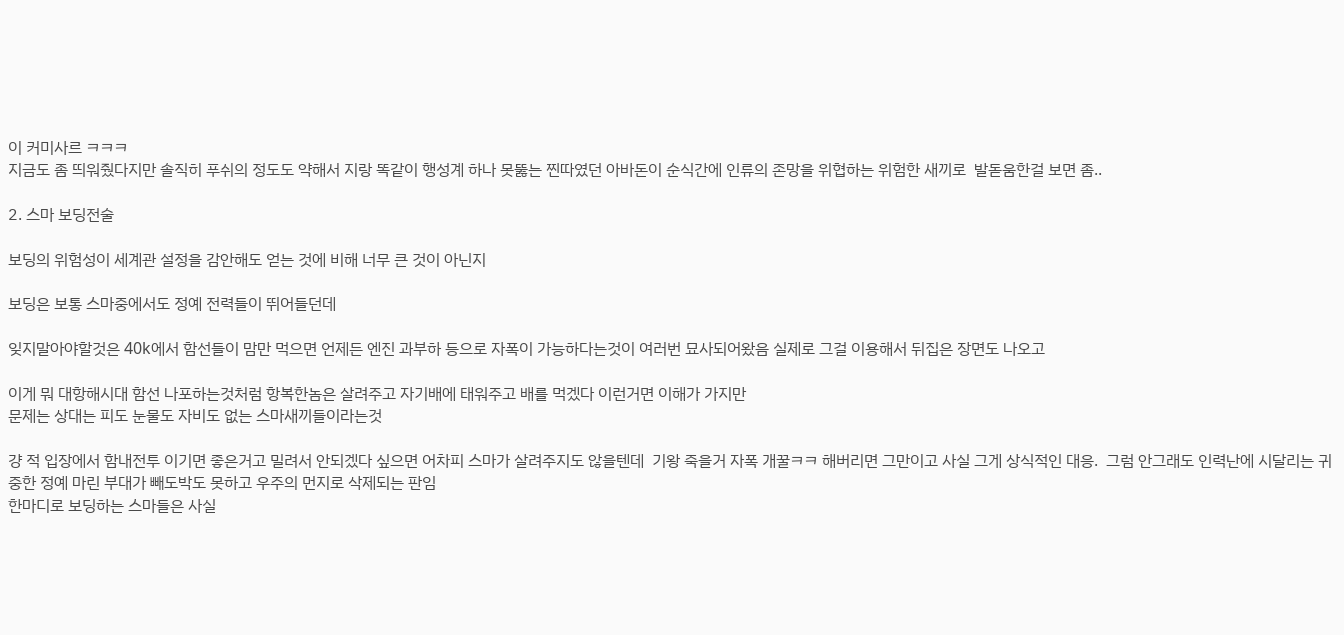이 커미사르 ㅋㅋㅋ
지금도 좀 띄워줬다지만 솔직히 푸쉬의 정도도 약해서 지랑 똑같이 행성계 하나 못뚫는 찐따였던 아바돈이 순식간에 인류의 존망을 위협하는 위험한 새끼로  발돋움한걸 보면 좀..

2. 스마 보딩전술

보딩의 위험성이 세계관 설정을 감안해도 얻는 것에 비해 너무 큰 것이 아닌지

보딩은 보통 스마중에서도 정예 전력들이 뛰어들던데

잊지말아야할것은 40k에서 함선들이 맘만 먹으면 언제든 엔진 과부하 등으로 자폭이 가능하다는것이 여러번 묘사되어왔음 실제로 그걸 이용해서 뒤집은 장면도 나오고

이게 뭐 대항해시대 함선 나포하는것처럼 항복한놈은 살려주고 자기배에 태워주고 배를 먹겠다 이런거면 이해가 가지만
문제는 상대는 피도 눈물도 자비도 없는 스마새끼들이라는것

걍 적 입장에서 함내전투 이기면 좋은거고 밀려서 안되겠다 싶으면 어차피 스마가 살려주지도 않을텐데  기왕 죽을거 자폭 개꿀ㅋㅋ 해버리면 그만이고 사실 그게 상식적인 대응.  그럼 안그래도 인력난에 시달리는 귀중한 정예 마린 부대가 빼도박도 못하고 우주의 먼지로 삭제되는 판임
한마디로 보딩하는 스마들은 사실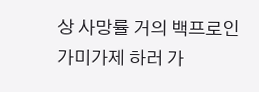상 사망률 거의 백프로인 가미가제 하러 가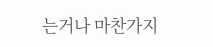는거나 마찬가지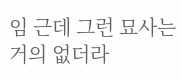임 근데 그런 묘사는 거의 없더라